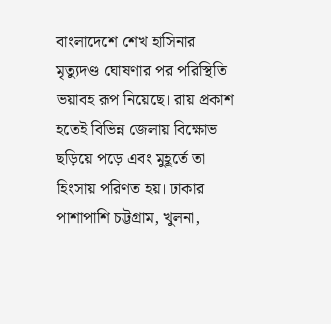বাংলাদেশে শেখ হাসিনার মৃত্যুদণ্ড ঘোষণার পর পরিস্থিতি ভয়াবহ রূপ নিয়েছে। রায় প্রকাশ হতেই বিভিন্ন জেলায় বিক্ষোভ ছড়িয়ে পড়ে এবং মুহূর্তে তা হিংসায় পরিণত হয়। ঢাকার পাশাপাশি চট্টগ্রাম, খুলনা,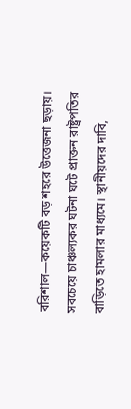বরিশাল—কয়েকটি বড় শহরে উত্তেজনা ছড়ায়।
সবচেয়ে চাঞ্চল্যকর ঘটনা ঘটে প্রাক্তন রাষ্ট্রপতির বাড়িতে হামলার মাধ্যমে। স্থানীয়দের দাবি,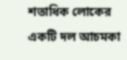শতাধিক লোকের একটি দল আচমকা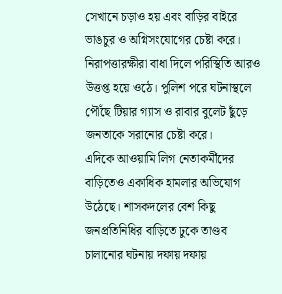সেখানে চড়াও হয় এবং বাড়ির বাইরে ভাঙচুর ও অগ্নিসংযোগের চেষ্টা করে। নিরাপত্তারক্ষীরা বাধা দিলে পরিস্থিতি আরও উত্তপ্ত হয়ে ওঠে। পুলিশ পরে ঘটনাস্থলে পৌঁছে টিয়ার গ্যাস ও রাবার বুলেট ছুঁড়ে জনতাকে সরানোর চেষ্টা করে।
এদিকে আওয়ামি লিগ নেতাকর্মীদের বাড়িতেও একাধিক হামলার অভিযোগ উঠেছে। শাসকদলের বেশ কিছু জনপ্রতিনিধির বাড়িতে ঢুকে তাণ্ডব চালানোর ঘটনায় দফায় দফায়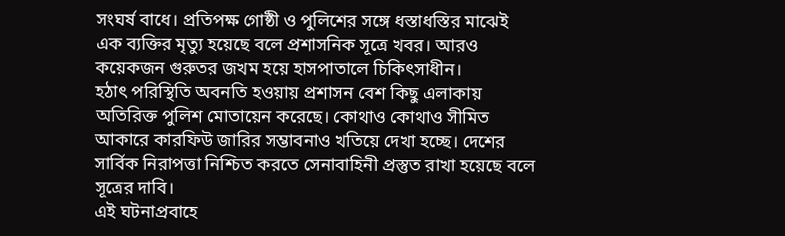সংঘর্ষ বাধে। প্রতিপক্ষ গোষ্ঠী ও পুলিশের সঙ্গে ধস্তাধস্তির মাঝেই এক ব্যক্তির মৃত্যু হয়েছে বলে প্রশাসনিক সূত্রে খবর। আরও কয়েকজন গুরুতর জখম হয়ে হাসপাতালে চিকিৎসাধীন।
হঠাৎ পরিস্থিতি অবনতি হওয়ায় প্রশাসন বেশ কিছু এলাকায় অতিরিক্ত পুলিশ মোতায়েন করেছে। কোথাও কোথাও সীমিত আকারে কারফিউ জারির সম্ভাবনাও খতিয়ে দেখা হচ্ছে। দেশের সার্বিক নিরাপত্তা নিশ্চিত করতে সেনাবাহিনী প্রস্তুত রাখা হয়েছে বলে সূত্রের দাবি।
এই ঘটনাপ্রবাহে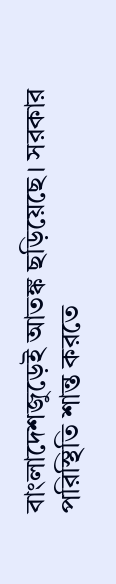বাংলাদেশজুড়েই আতঙ্ক ছড়িয়েছে। সরকার পরিস্থিতি শান্ত করতে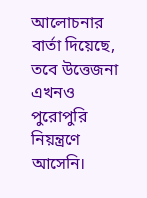আলোচনার বার্তা দিয়েছে, তবে উত্তেজনা এখনও পুরোপুরি নিয়ন্ত্রণে আসেনি।